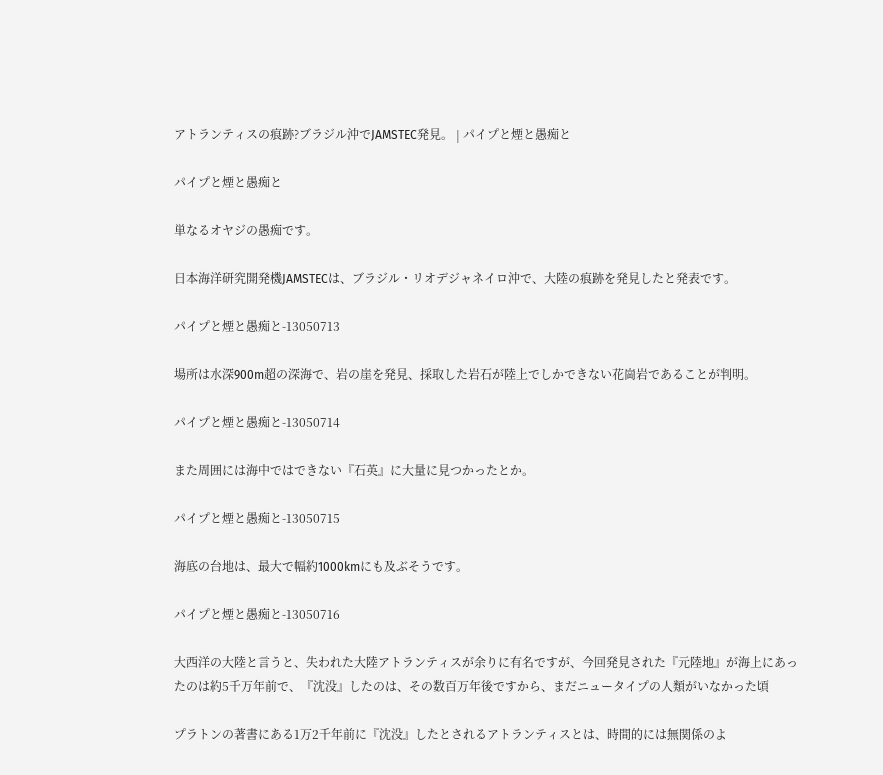アトランティスの痕跡?ブラジル沖でJAMSTEC発見。 | パイプと煙と愚痴と

パイプと煙と愚痴と

単なるオヤジの愚痴です。

日本海洋研究開発機JAMSTECは、ブラジル・リオデジャネイロ沖で、大陸の痕跡を発見したと発表です。

パイプと煙と愚痴と-13050713

場所は水深900m超の深海で、岩の崖を発見、採取した岩石が陸上でしかできない花崗岩であることが判明。

パイプと煙と愚痴と-13050714

また周囲には海中ではできない『石英』に大量に見つかったとか。

パイプと煙と愚痴と-13050715

海底の台地は、最大で幅約1000kmにも及ぶそうです。

パイプと煙と愚痴と-13050716

大西洋の大陸と言うと、失われた大陸アトランティスが余りに有名ですが、今回発見された『元陸地』が海上にあったのは約5千万年前で、『沈没』したのは、その数百万年後ですから、まだニュータイプの人類がいなかった頃

プラトンの著書にある1万2千年前に『沈没』したとされるアトランティスとは、時間的には無関係のよ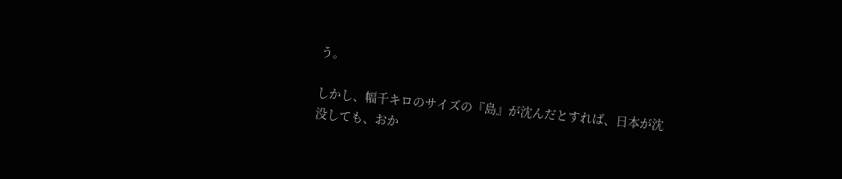う。

しかし、幅千キロのサイズの『島』が沈んだとすれば、日本が沈没しても、おか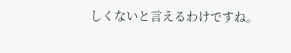しくないと言えるわけですね。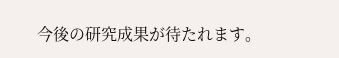今後の研究成果が待たれます。